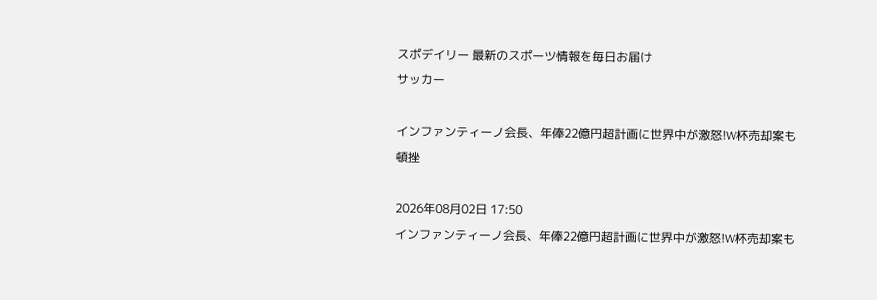スポデイリー 最新のスポーツ情報を毎日お届け
サッカー

インファンティーノ会長、年俸22億円超計画に世界中が激怒!W杯売却案も頓挫

2026年08月02日 17:50
インファンティーノ会長、年俸22億円超計画に世界中が激怒!W杯売却案も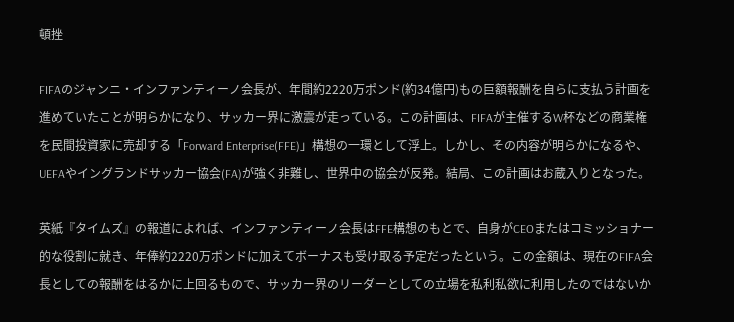頓挫

FIFAのジャンニ・インファンティーノ会長が、年間約2220万ポンド(約34億円)もの巨額報酬を自らに支払う計画を進めていたことが明らかになり、サッカー界に激震が走っている。この計画は、FIFAが主催するW杯などの商業権を民間投資家に売却する「Forward Enterprise(FFE)」構想の一環として浮上。しかし、その内容が明らかになるや、UEFAやイングランドサッカー協会(FA)が強く非難し、世界中の協会が反発。結局、この計画はお蔵入りとなった。

英紙『タイムズ』の報道によれば、インファンティーノ会長はFFE構想のもとで、自身がCEOまたはコミッショナー的な役割に就き、年俸約2220万ポンドに加えてボーナスも受け取る予定だったという。この金額は、現在のFIFA会長としての報酬をはるかに上回るもので、サッカー界のリーダーとしての立場を私利私欲に利用したのではないか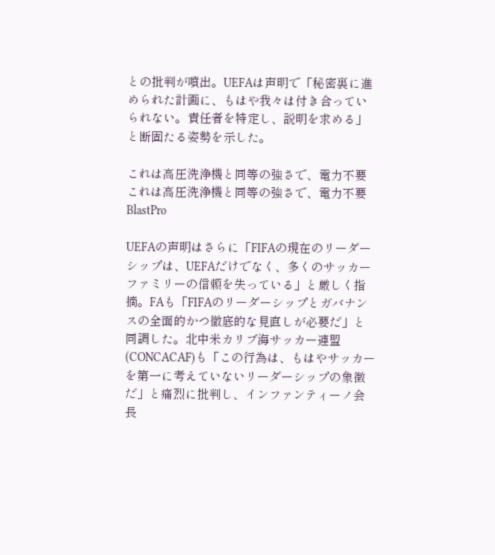との批判が噴出。UEFAは声明で「秘密裏に進められた計画に、もはや我々は付き合っていられない。責任者を特定し、説明を求める」と断固たる姿勢を示した。

これは高圧洗浄機と同等の強さで、電力不要 これは高圧洗浄機と同等の強さで、電力不要BlastPro

UEFAの声明はさらに「FIFAの現在のリーダーシップは、UEFAだけでなく、多くのサッカーファミリーの信頼を失っている」と厳しく指摘。FAも「FIFAのリーダーシップとガバナンスの全面的かつ徹底的な見直しが必要だ」と同調した。北中米カリブ海サッカー連盟(CONCACAF)も「この行為は、もはやサッカーを第一に考えていないリーダーシップの象徴だ」と痛烈に批判し、インファンティーノ会長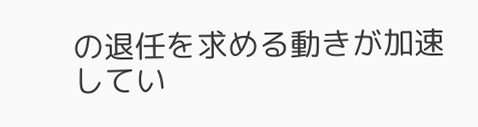の退任を求める動きが加速してい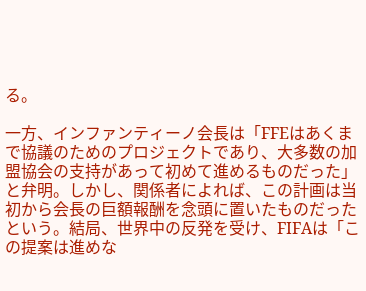る。

一方、インファンティーノ会長は「FFEはあくまで協議のためのプロジェクトであり、大多数の加盟協会の支持があって初めて進めるものだった」と弁明。しかし、関係者によれば、この計画は当初から会長の巨額報酬を念頭に置いたものだったという。結局、世界中の反発を受け、FIFAは「この提案は進めな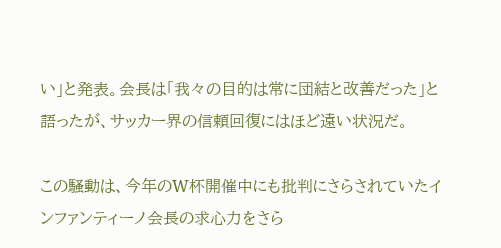い」と発表。会長は「我々の目的は常に団結と改善だった」と語ったが、サッカー界の信頼回復にはほど遠い状況だ。

この騒動は、今年のW杯開催中にも批判にさらされていたインファンティーノ会長の求心力をさら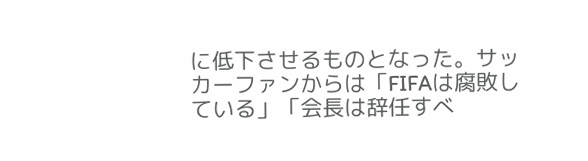に低下させるものとなった。サッカーファンからは「FIFAは腐敗している」「会長は辞任すべ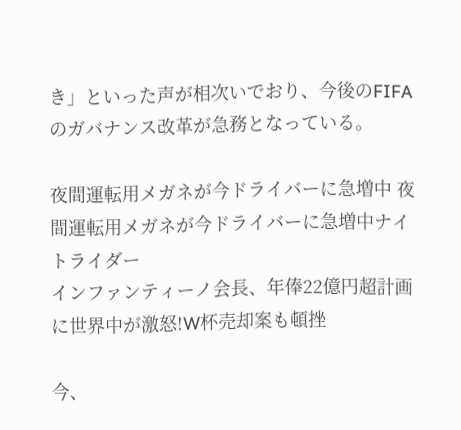き」といった声が相次いでおり、今後のFIFAのガバナンス改革が急務となっている。

夜間運転用メガネが今ドライバーに急増中 夜間運転用メガネが今ドライバーに急増中ナイトライダー
インファンティーノ会長、年俸22億円超計画に世界中が激怒!W杯売却案も頓挫

今、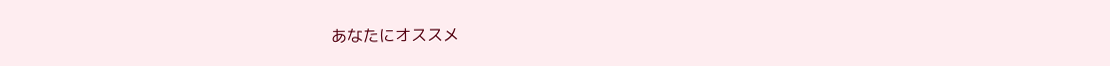あなたにオススメ